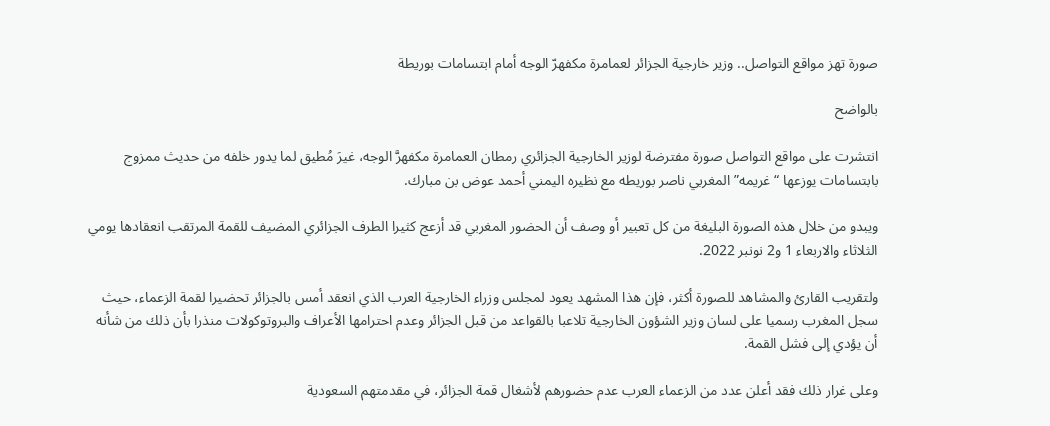صورة تهز مواقع التواصل.. وزير خارجية الجزائر لعمامرة مكفهرّ الوجه أمام ابتسامات بوريطة

بالواضح

انتشرت على مواقع التواصل صورة مفترضة لوزير الخارجية الجزائري رمطان العمامرة مكفهرَّ الوجه، غيرَ مُطيق لما يدور خلفه من حديث ممزوج بابتسامات يوزعها “غريمه” المغربي ناصر بوريطه مع نظيره اليمني أحمد عوض بن مبارك.

ويبدو من خلال هذه الصورة البليغة من كل تعبير أو وصف أن الحضور المغربي قد أزعج كثيرا الطرف الجزائري المضيف للقمة المرتقب انعقادها يومي الثلاثاء والاربعاء 1 و2 نونبر 2022.

ولتقريب القارئ والمشاهد للصورة أكثر، فإن هذا المشهد يعود لمجلس وزراء الخارجية العرب الذي انعقد أمس بالجزائر تحضيرا لقمة الزعماء، حيث سجل المغرب رسميا على لسان وزير الشؤون الخارجية تلاعبا بالقواعد من قبل الجزائر وعدم احترامها الأعراف والبروتوكولات منذرا بأن ذلك من شأنه أن يؤدي إلى فشل القمة.

وعلى غرار ذلك فقد أعلن عدد من الزعماء العرب عدم حضورهم لأشغال قمة الجزائر، في مقدمتهم السعودية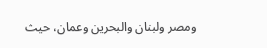ومصر ولبنان والبحرين وعمان، حيث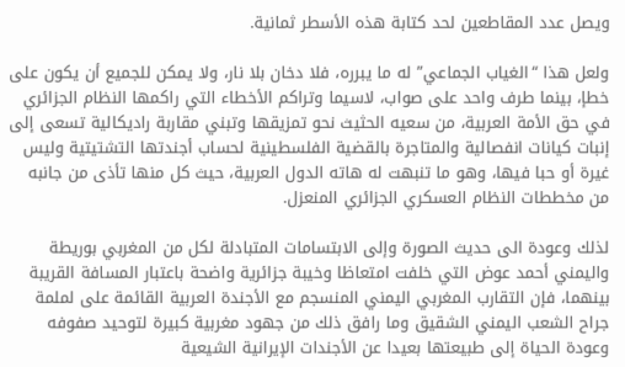ويصل عدد المقاطعين لحد كتابة هذه الأسطر ثمانية.

ولعل هذا “الغياب الجماعي” له ما يبرره، فلا دخان بلا نار، ولا يمكن للجميع أن يكون على خطإ، بينما طرف واحد على صواب، لاسيما وتراكم الأخطاء التي راكمها النظام الجزائري في حق الأمة العربية، من سعيه الحثيث نحو تمزيقها وتبني مقاربة راديكالية تسعى إلى إنبات كيانات انفصالية والمتاجرة بالقضية الفلسطينية لحساب أجندتها التشتيتية وليس غيرة أو حبا فيها، وهو ما تنبهت له هاته الدول العربية، حيث كل منها تأذى من جانبه من مخططات النظام العسكري الجزائري المنعزل.

لذلك وعودة الى حديث الصورة وإلى الابتسامات المتبادلة لكل من المغربي بوريطة واليمني أحمد عوض التي خلفت امتعاظا وخيبة جزائرية واضحة باعتبار المسافة القريبة بينهما، فإن التقارب المغربي اليمني المنسجم مع الأجندة العربية القائمة على لملمة جراح الشعب اليمني الشقيق وما رافق ذلك من جهود مغربية كبيرة لتوحيد صفوفه وعودة الحياة إلى طبيعتها بعيدا عن الأجندات الإيرانية الشيعية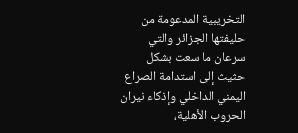التخريبية المدعومة من حليفتها الجزائر والتي سرعان ما سعت بشكل حثيث إلى استدامة الصراع اليمني الداخلي وإذكاء نيران الحروب الأهلية،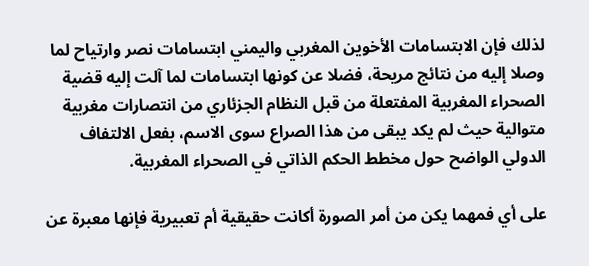لذلك فإن الابتسامات الأخوين المغربي واليمني ابتسامات نصر وارتياح لما وصلا إليه من نتائج مريحة، فضلا عن كونها ابتسامات لما آلت إليه قضية الصحراء المغربية المفتعلة من قبل النظام الجزئاري من انتصارات مغربية متوالية حيث لم يكد يبقى من هذا الصراع سوى الاسم، بفعل الالتفاف الدولي الواضح حول مخطط الحكم الذاتي في الصحراء المغربية.

على أي فمهما يكن من أمر الصورة أكانت حقيقية أم تعبيرية فإنها معبرة عن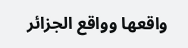واقعها وواقع الجزائر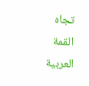تجاه القمة العربية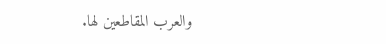والعرب المقاطعين لها.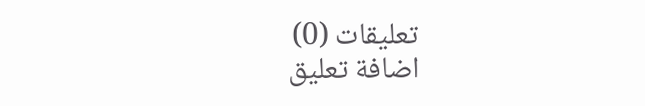تعليقات (0)
اضافة تعليق